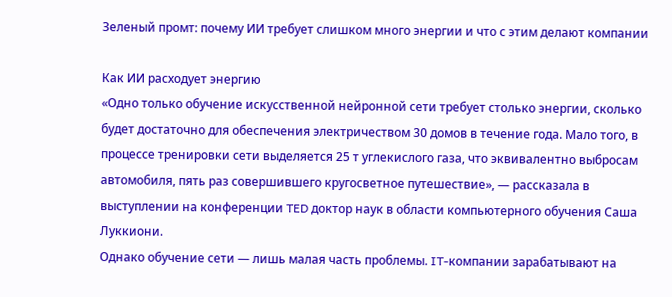Зеленый промт: почему ИИ требует слишком много энергии и что с этим делают компании

Как ИИ расходует энергию
«Одно только обучение искусственной нейронной сети требует столько энергии, сколько будет достаточно для обеспечения электричеством 30 домов в течение года. Мало того, в процессе тренировки сети выделяется 25 т углекислого газа, что эквивалентно выбросам автомобиля, пять раз совершившего кругосветное путешествие», — рассказала в выступлении на конференции TED доктор наук в области компьютерного обучения Саша Луккиони.
Однако обучение сети — лишь малая часть проблемы. IT-компании зарабатывают на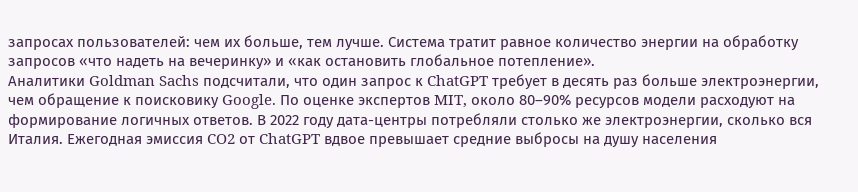запросах пользователей: чем их больше, тем лучше. Система тратит равное количество энергии на обработку запросов «что надеть на вечеринку» и «как остановить глобальное потепление».
Аналитики Goldman Sachs подсчитали, что один запрос к ChatGPT требует в десять раз больше электроэнергии, чем обращение к поисковику Google. По оценке экспертов MIT, около 80–90% ресурсов модели расходуют на формирование логичных ответов. В 2022 году дата-центры потребляли столько же электроэнергии, сколько вся Италия. Ежегодная эмиссия CO2 от ChatGPT вдвое превышает средние выбросы на душу населения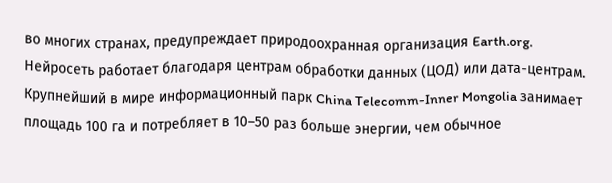во многих странах, предупреждает природоохранная организация Earth.org.
Нейросеть работает благодаря центрам обработки данных (ЦОД) или дата-центрам. Крупнейший в мире информационный парк China Telecomm-Inner Mongolia занимает площадь 100 га и потребляет в 10–50 раз больше энергии, чем обычное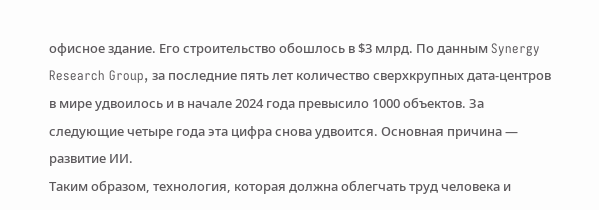офисное здание. Его строительство обошлось в $3 млрд. По данным Synergy Research Group, за последние пять лет количество сверхкрупных дата-центров в мире удвоилось и в начале 2024 года превысило 1000 объектов. За следующие четыре года эта цифра снова удвоится. Основная причина — развитие ИИ.
Таким образом, технология, которая должна облегчать труд человека и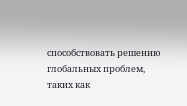способствовать решению глобальных проблем, таких как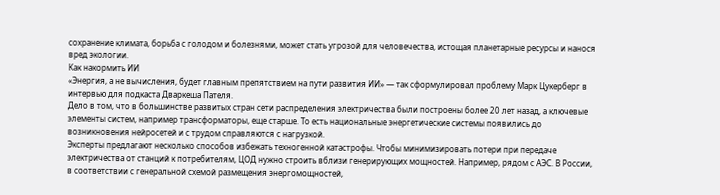сохранение климата, борьба с голодом и болезнями, может стать угрозой для человечества, истощая планетарные ресурсы и нанося вред экологии.
Как накормить ИИ
«Энергия, а не вычисления, будет главным препятствием на пути развития ИИ» — так сформулировал проблему Марк Цукерберг в интервью для подкаста Дваркеша Пателя.
Дело в том, что в большинстве развитых стран сети распределения электричества были построены более 20 лет назад, а ключевые элементы систем, например трансформаторы, еще старше. То есть национальные энергетические системы появились до возникновения нейросетей и с трудом справляются с нагрузкой.
Эксперты предлагают несколько способов избежать техногенной катастрофы. Чтобы минимизировать потери при передаче электричества от станций к потребителям, ЦОД нужно строить вблизи генерирующих мощностей. Например, рядом с АЭС. В России, в соответствии с генеральной схемой размещения энергомощностей,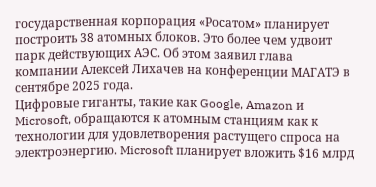государственная корпорация «Росатом» планирует построить 38 атомных блоков. Это более чем удвоит парк действующих АЭС. Об этом заявил глава компании Алексей Лихачев на конференции МАГАТЭ в сентябре 2025 года.
Цифровые гиганты, такие как Google, Amazon и Microsoft, обращаются к атомным станциям как к технологии для удовлетворения растущего спроса на электроэнергию. Microsoft планирует вложить $16 млрд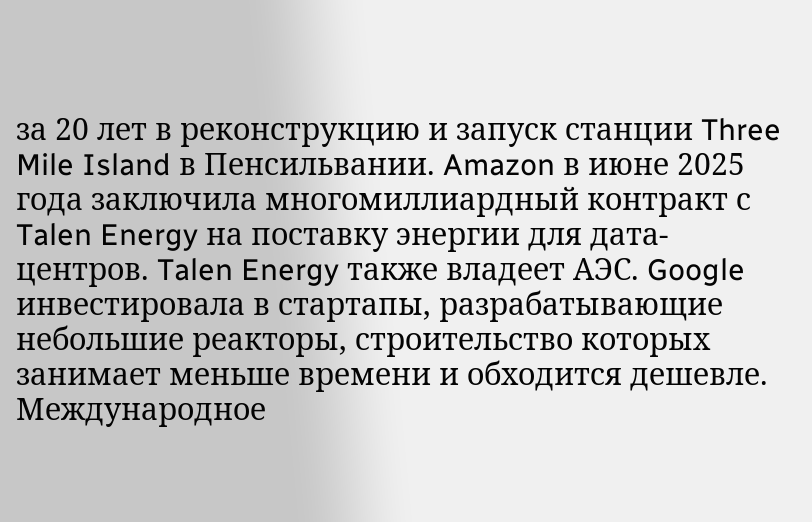за 20 лет в реконструкцию и запуск станции Three Mile Island в Пенсильвании. Amazon в июне 2025 года заключила многомиллиардный контракт с Talen Energy на поставку энергии для дата-центров. Talen Energy также владеет АЭС. Google инвестировала в стартапы, разрабатывающие небольшие реакторы, строительство которых занимает меньше времени и обходится дешевле. Международное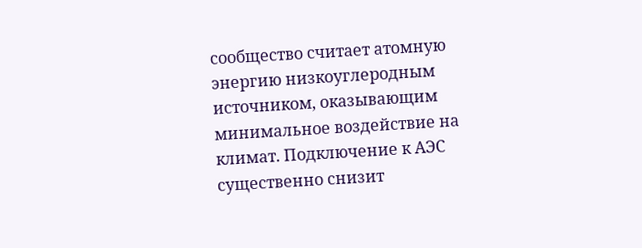сообщество считает атомную энергию низкоуглеродным источником, оказывающим минимальное воздействие на климат. Подключение к АЭС существенно снизит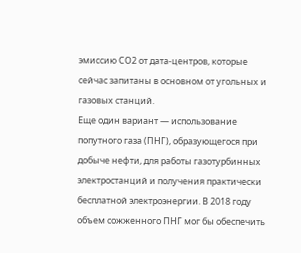эмиссию СО2 от дата-центров, которые сейчас запитаны в основном от угольных и газовых станций.
Еще один вариант — использование попутного газа (ПНГ), образующегося при добыче нефти, для работы газотурбинных электростанций и получения практически бесплатной электроэнергии. В 2018 году объем сожженного ПНГ мог бы обеспечить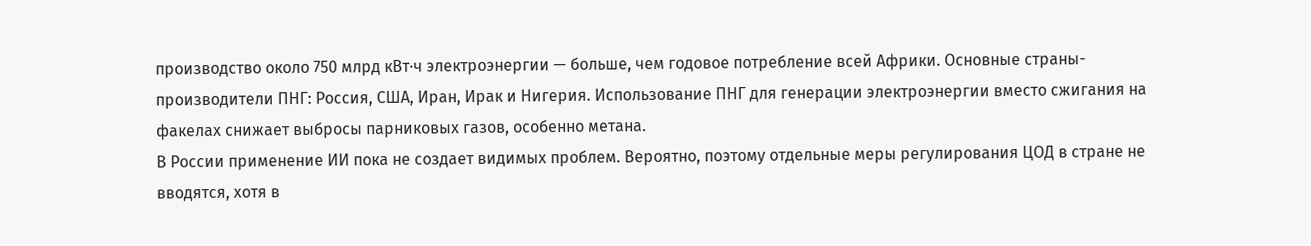производство около 750 млрд кВт·ч электроэнергии — больше, чем годовое потребление всей Африки. Основные страны-производители ПНГ: Россия, США, Иран, Ирак и Нигерия. Использование ПНГ для генерации электроэнергии вместо сжигания на факелах снижает выбросы парниковых газов, особенно метана.
В России применение ИИ пока не создает видимых проблем. Вероятно, поэтому отдельные меры регулирования ЦОД в стране не вводятся, хотя в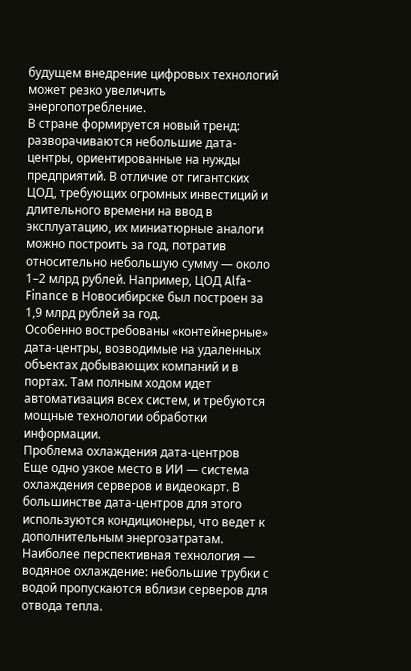будущем внедрение цифровых технологий может резко увеличить энергопотребление.
В стране формируется новый тренд: разворачиваются небольшие дата-центры, ориентированные на нужды предприятий. В отличие от гигантских ЦОД, требующих огромных инвестиций и длительного времени на ввод в эксплуатацию, их миниатюрные аналоги можно построить за год, потратив относительно небольшую сумму — около 1–2 млрд рублей. Например, ЦОД Alfa-Finance в Новосибирске был построен за 1,9 млрд рублей за год.
Особенно востребованы «контейнерные» дата-центры, возводимые на удаленных объектах добывающих компаний и в портах. Там полным ходом идет автоматизация всех систем, и требуются мощные технологии обработки информации.
Проблема охлаждения дата-центров
Еще одно узкое место в ИИ — система охлаждения серверов и видеокарт. В большинстве дата-центров для этого используются кондиционеры, что ведет к дополнительным энергозатратам. Наиболее перспективная технология — водяное охлаждение: небольшие трубки с водой пропускаются вблизи серверов для отвода тепла.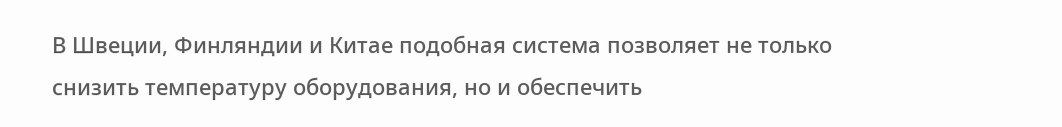В Швеции, Финляндии и Китае подобная система позволяет не только снизить температуру оборудования, но и обеспечить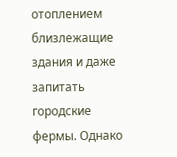отоплением близлежащие здания и даже запитать городские фермы. Однако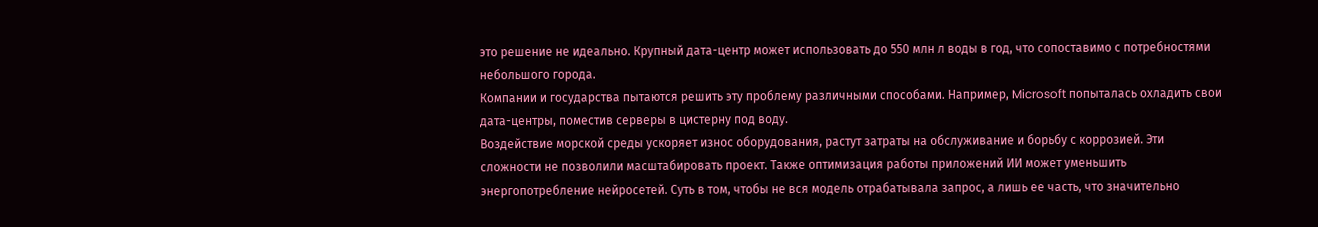это решение не идеально. Крупный дата-центр может использовать до 550 млн л воды в год, что сопоставимо с потребностями небольшого города.
Компании и государства пытаются решить эту проблему различными способами. Например, Microsoft попыталась охладить свои дата-центры, поместив серверы в цистерну под воду.
Воздействие морской среды ускоряет износ оборудования, растут затраты на обслуживание и борьбу с коррозией. Эти сложности не позволили масштабировать проект. Также оптимизация работы приложений ИИ может уменьшить энергопотребление нейросетей. Суть в том, чтобы не вся модель отрабатывала запрос, а лишь ее часть, что значительно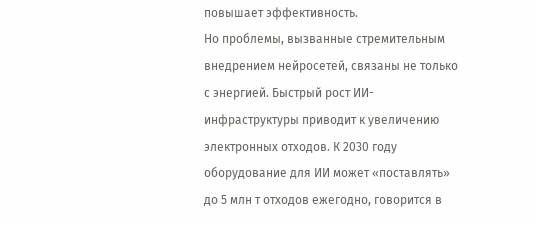повышает эффективность.
Но проблемы, вызванные стремительным внедрением нейросетей, связаны не только с энергией. Быстрый рост ИИ-инфраструктуры приводит к увеличению электронных отходов. К 2030 году оборудование для ИИ может «поставлять» до 5 млн т отходов ежегодно, говорится в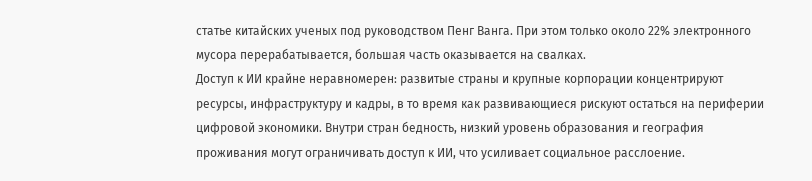статье китайских ученых под руководством Пенг Ванга. При этом только около 22% электронного мусора перерабатывается, большая часть оказывается на свалках.
Доступ к ИИ крайне неравномерен: развитые страны и крупные корпорации концентрируют ресурсы, инфраструктуру и кадры, в то время как развивающиеся рискуют остаться на периферии цифровой экономики. Внутри стран бедность, низкий уровень образования и география проживания могут ограничивать доступ к ИИ, что усиливает социальное расслоение.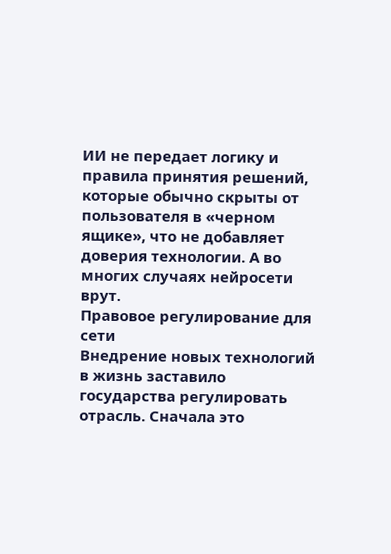ИИ не передает логику и правила принятия решений, которые обычно скрыты от пользователя в «черном ящике», что не добавляет доверия технологии. А во многих случаях нейросети врут.
Правовое регулирование для сети
Внедрение новых технологий в жизнь заставило государства регулировать отрасль. Сначала это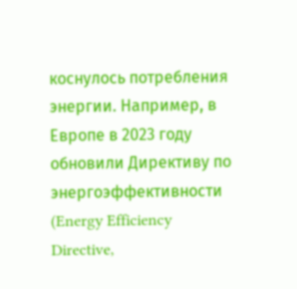коснулось потребления энергии. Например, в Европе в 2023 году обновили Директиву по энергоэффективности (Energy Efficiency Directive,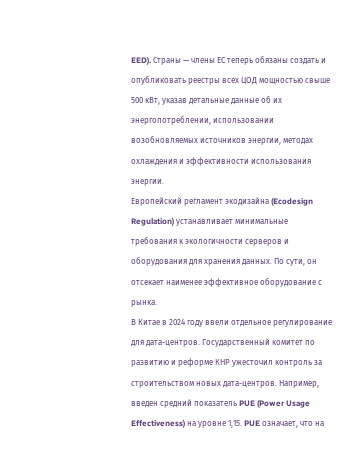EED). Страны — члены ЕС теперь обязаны создать и опубликовать реестры всех ЦОД мощностью свыше 500 кВт, указав детальные данные об их энергопотреблении, использовании возобновляемых источников энергии, методах охлаждения и эффективности использования энергии.
Европейский регламент экодизайна (Ecodesign Regulation) устанавливает минимальные требования к экологичности серверов и оборудования для хранения данных. По сути, он отсекает наименее эффективное оборудование с рынка.
В Китае в 2024 году ввели отдельное регулирование для дата-центров. Государственный комитет по развитию и реформе КНР ужесточил контроль за строительством новых дата-центров. Например, введен средний показатель PUE (Power Usage Effectiveness) на уровне 1,15. PUE означает, что на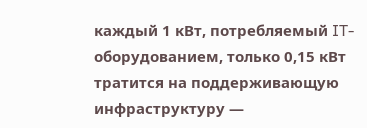каждый 1 кВт, потребляемый IT-оборудованием, только 0,15 кВт тратится на поддерживающую инфраструктуру —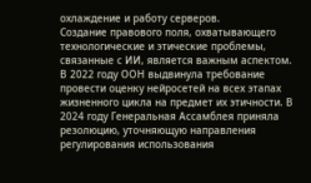охлаждение и работу серверов.
Создание правового поля, охватывающего технологические и этические проблемы, связанные с ИИ, является важным аспектом. В 2022 году ООН выдвинула требование провести оценку нейросетей на всех этапах жизненного цикла на предмет их этичности. В 2024 году Генеральная Ассамблея приняла резолюцию, уточняющую направления регулирования использования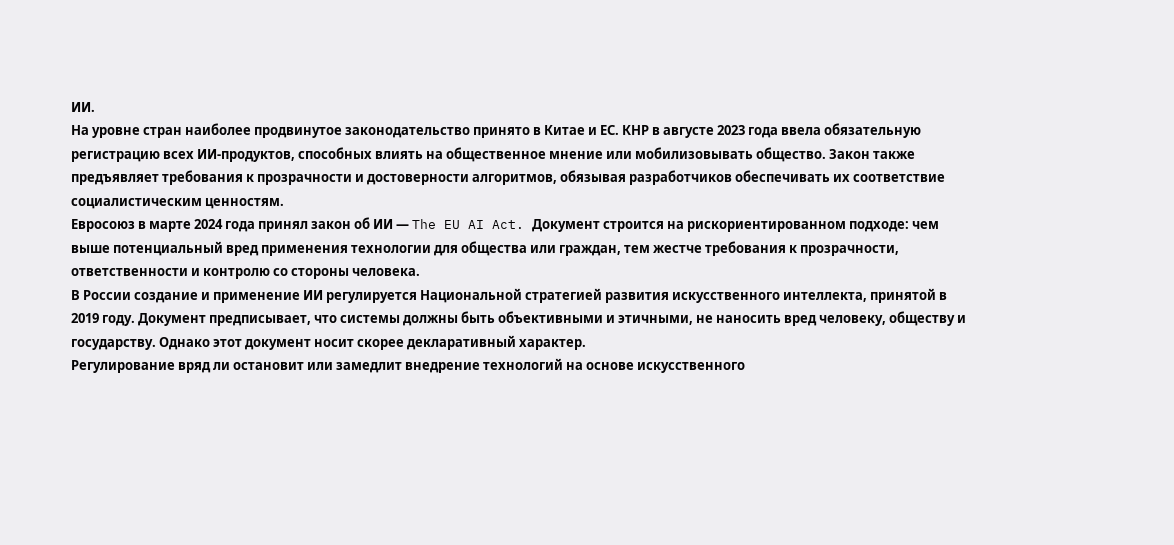ИИ.
На уровне стран наиболее продвинутое законодательство принято в Китае и ЕС. КНР в августе 2023 года ввела обязательную регистрацию всех ИИ-продуктов, способных влиять на общественное мнение или мобилизовывать общество. Закон также предъявляет требования к прозрачности и достоверности алгоритмов, обязывая разработчиков обеспечивать их соответствие социалистическим ценностям.
Евросоюз в марте 2024 года принял закон об ИИ — The EU AI Act. Документ строится на рискориентированном подходе: чем выше потенциальный вред применения технологии для общества или граждан, тем жестче требования к прозрачности, ответственности и контролю со стороны человека.
В России создание и применение ИИ регулируется Национальной стратегией развития искусственного интеллекта, принятой в 2019 году. Документ предписывает, что системы должны быть объективными и этичными, не наносить вред человеку, обществу и государству. Однако этот документ носит скорее декларативный характер.
Регулирование вряд ли остановит или замедлит внедрение технологий на основе искусственного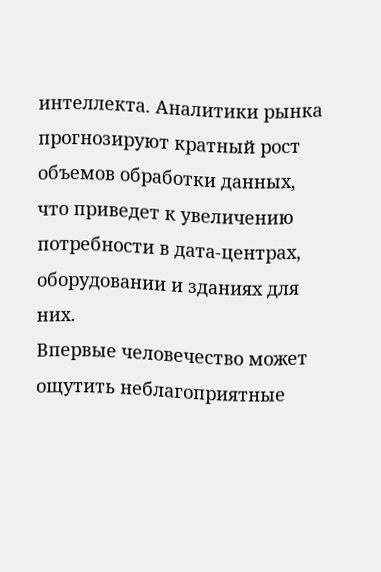интеллекта. Аналитики рынка прогнозируют кратный рост объемов обработки данных, что приведет к увеличению потребности в дата-центрах, оборудовании и зданиях для них.
Впервые человечество может ощутить неблагоприятные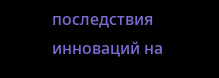последствия инноваций на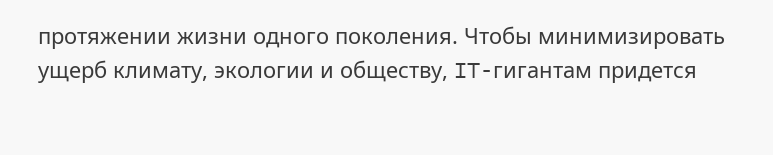протяжении жизни одного поколения. Чтобы минимизировать ущерб климату, экологии и обществу, IT-гигантам придется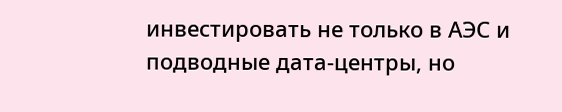инвестировать не только в АЭС и подводные дата-центры, но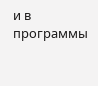и в программы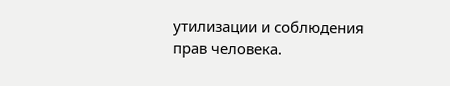утилизации и соблюдения прав человека.